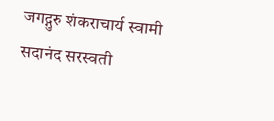जगद्गुरु शंकराचार्य स्वामी सदानंद सरस्वती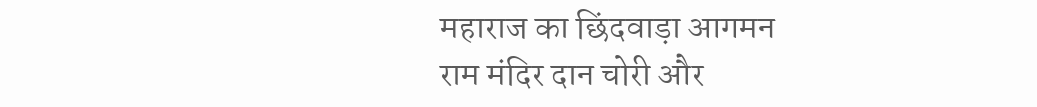महाराज का छिंदवाड़ा आगमन
राम मंदिर दान चोरी और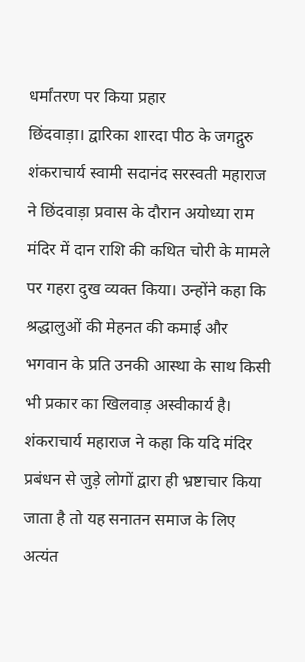धर्मांतरण पर किया प्रहार
छिंदवाड़ा। द्वारिका शारदा पीठ के जगद्गुरु शंकराचार्य स्वामी सदानंद सरस्वती महाराज ने छिंदवाड़ा प्रवास के दौरान अयोध्या राम मंदिर में दान राशि की कथित चोरी के मामले पर गहरा दुख व्यक्त किया। उन्होंने कहा कि श्रद्धालुओं की मेहनत की कमाई और भगवान के प्रति उनकी आस्था के साथ किसी भी प्रकार का खिलवाड़ अस्वीकार्य है।
शंकराचार्य महाराज ने कहा कि यदि मंदिर प्रबंधन से जुड़े लोगों द्वारा ही भ्रष्टाचार किया जाता है तो यह सनातन समाज के लिए अत्यंत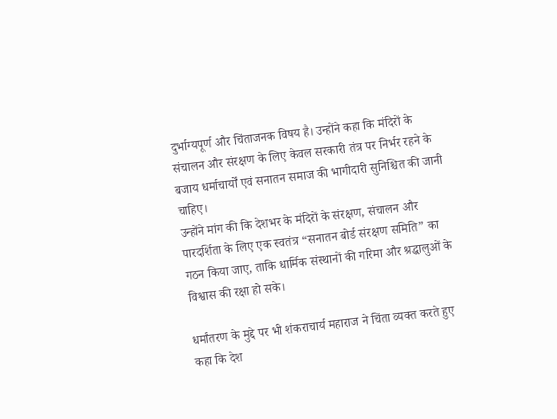दुर्भाग्यपूर्ण और चिंताजनक विषय है। उन्होंने कहा कि मंदिरों के संचालन और संरक्षण के लिए केवल सरकारी तंत्र पर निर्भर रहने के बजाय धर्माचार्यों एवं सनातन समाज की भागीदारी सुनिश्चित की जानी चाहिए।
उन्होंने मांग की कि देशभर के मंदिरों के संरक्षण, संचालन और पारदर्शिता के लिए एक स्वतंत्र “सनातन बोर्ड संरक्षण समिति” का गठन किया जाए, ताकि धार्मिक संस्थानों की गरिमा और श्रद्धालुओं के विश्वास की रक्षा हो सके।

धर्मांतरण के मुद्दे पर भी शंकराचार्य महाराज ने चिंता व्यक्त करते हुए कहा कि देश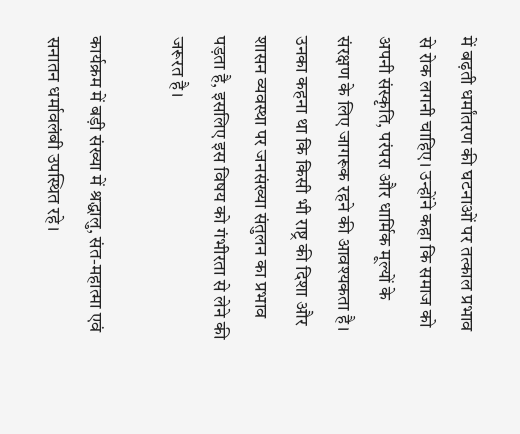में बढ़ती धर्मांतरण की घटनाओं पर तत्काल प्रभाव से रोक लगनी चाहिए। उन्होंने कहा कि समाज को अपनी संस्कृति, परंपरा और धार्मिक मूल्यों के संरक्षण के लिए जागरूक रहने की आवश्यकता है। उनका कहना था कि किसी भी राष्ट्र की दिशा और शासन व्यवस्था पर जनसंख्या संतुलन का प्रभाव पड़ता है, इसलिए इस विषय को गंभीरता से लेने की जरूरत है।

कार्यक्रम में बड़ी संख्या में श्रद्धालु, संत-महात्मा एवं सनातन धर्मावलंबी उपस्थित रहे।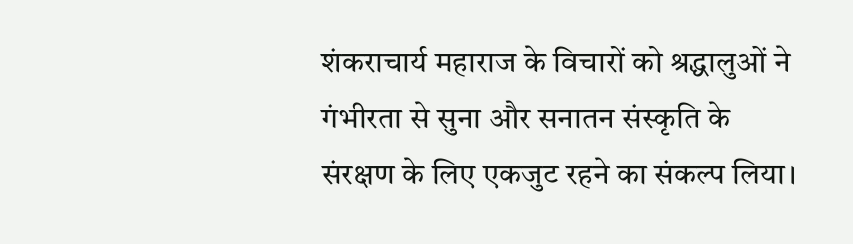शंकराचार्य महाराज के विचारों को श्रद्धालुओं ने गंभीरता से सुना और सनातन संस्कृति के संरक्षण के लिए एकजुट रहने का संकल्प लिया।